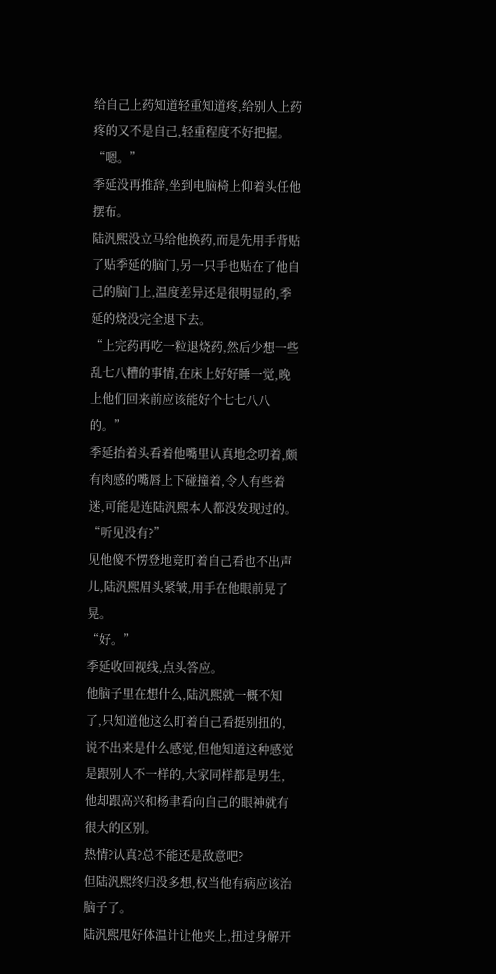给自己上药知道轻重知道疼,给别人上药疼的又不是自己,轻重程度不好把握。
“嗯。”
季延没再推辞,坐到电脑椅上仰着头任他摆布。
陆汎熙没立马给他换药,而是先用手背贴了贴季延的脑门,另一只手也贴在了他自己的脑门上,温度差异还是很明显的,季延的烧没完全退下去。
“上完药再吃一粒退烧药,然后少想一些乱七八糟的事情,在床上好好睡一觉,晚上他们回来前应该能好个七七八八的。”
季延抬着头看着他嘴里认真地念叨着,颇有肉感的嘴唇上下碰撞着,令人有些着迷,可能是连陆汎熙本人都没发现过的。
“听见没有?”
见他傻不愣登地竟盯着自己看也不出声儿,陆汎熙眉头紧皱,用手在他眼前晃了晃。
“好。”
季延收回视线,点头答应。
他脑子里在想什么,陆汎熙就一概不知了,只知道他这么盯着自己看挺别扭的,说不出来是什么感觉,但他知道这种感觉是跟别人不一样的,大家同样都是男生,他却跟高兴和杨聿看向自己的眼神就有很大的区别。
热情?认真?总不能还是敌意吧?
但陆汎熙终归没多想,权当他有病应该治脑子了。
陆汎熙甩好体温计让他夹上,扭过身解开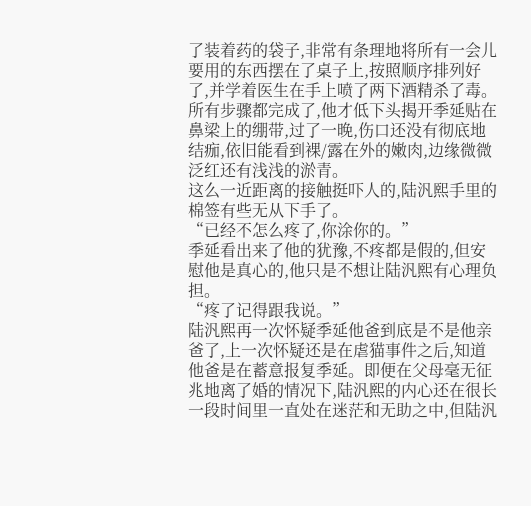了装着药的袋子,非常有条理地将所有一会儿要用的东西摆在了桌子上,按照顺序排列好了,并学着医生在手上喷了两下酒精杀了毒。
所有步骤都完成了,他才低下头揭开季延贴在鼻梁上的绷带,过了一晚,伤口还没有彻底地结痂,依旧能看到裸/露在外的嫩肉,边缘微微泛红还有浅浅的淤青。
这么一近距离的接触挺吓人的,陆汎熙手里的棉签有些无从下手了。
“已经不怎么疼了,你涂你的。”
季延看出来了他的犹豫,不疼都是假的,但安慰他是真心的,他只是不想让陆汎熙有心理负担。
“疼了记得跟我说。”
陆汎熙再一次怀疑季延他爸到底是不是他亲爸了,上一次怀疑还是在虐猫事件之后,知道他爸是在蓄意报复季延。即便在父母毫无征兆地离了婚的情况下,陆汎熙的内心还在很长一段时间里一直处在迷茫和无助之中,但陆汎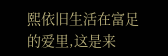熙依旧生活在富足的爱里,这是来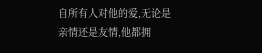自所有人对他的爱,无论是亲情还是友情,他都拥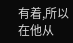有着,所以在他从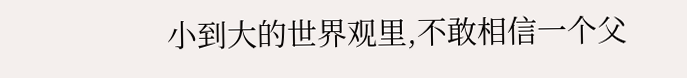小到大的世界观里,不敢相信一个父